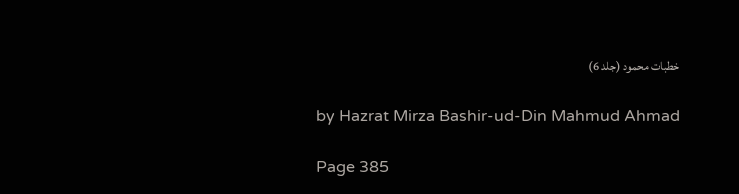خطبات محمود (جلد 6)

by Hazrat Mirza Bashir-ud-Din Mahmud Ahmad

Page 385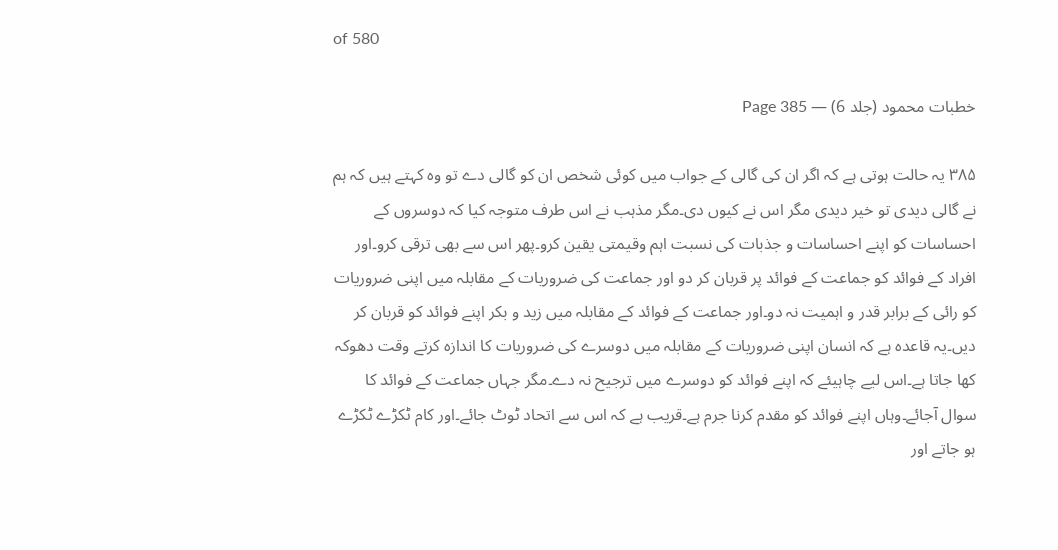of 580

خطبات محمود (جلد 6) — Page 385

۳۸۵ یہ حالت ہوتی ہے کہ اگر ان کی گالی کے جواب میں کوئی شخص ان کو گالی دے تو وہ کہتے ہیں کہ ہم نے گالی دیدی تو خیر دیدی مگر اس نے کیوں دی۔مگر مذہب نے اس طرف متوجہ کیا کہ دوسروں کے احساسات کو اپنے احساسات و جذبات کی نسبت اہم وقیمتی یقین کرو۔پھر اس سے بھی ترقی کرو۔اور افراد کے فوائد کو جماعت کے فوائد پر قربان کر دو اور جماعت کی ضروریات کے مقابلہ میں اپنی ضروریات کو رائی کے برابر قدر و اہمیت نہ دو۔اور جماعت کے فوائد کے مقابلہ میں زید و بکر اپنے فوائد کو قربان کر دیں۔یہ قاعدہ ہے کہ انسان اپنی ضروریات کے مقابلہ میں دوسرے کی ضروریات کا اندازہ کرتے وقت دھوکہ کھا جاتا ہے۔اس لیے چاہیئے کہ اپنے فوائد کو دوسرے میں ترجیح نہ دے۔مگر جہاں جماعت کے فوائد کا سوال آجائے۔وہاں اپنے فوائد کو مقدم کرنا جرم ہے۔قریب ہے کہ اس سے اتحاد ٹوٹ جائے۔اور کام ٹکڑے ٹکڑے ہو جاتے اور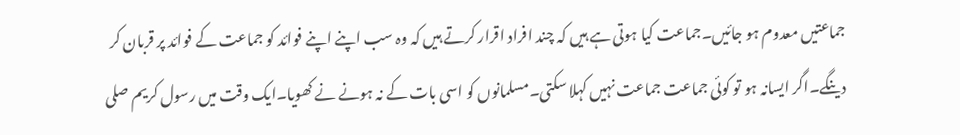جماعتیں معدوم ہو جائیں۔جماعت کیا ہوتی ہے ہیں کہ چند افراد اقرار کرتے ہیں کہ وہ سب اپنے اپنے فوائد کو جماعت کے فوائد پر قربان کر دینگے۔اگر ایسانہ ہو تو کوئی جماعت جماعت نہیں کہلا سکتی۔مسلمانوں کو اسی بات کے نہ ہونے نے کھویا۔ایک وقت میں رسول کریم صلی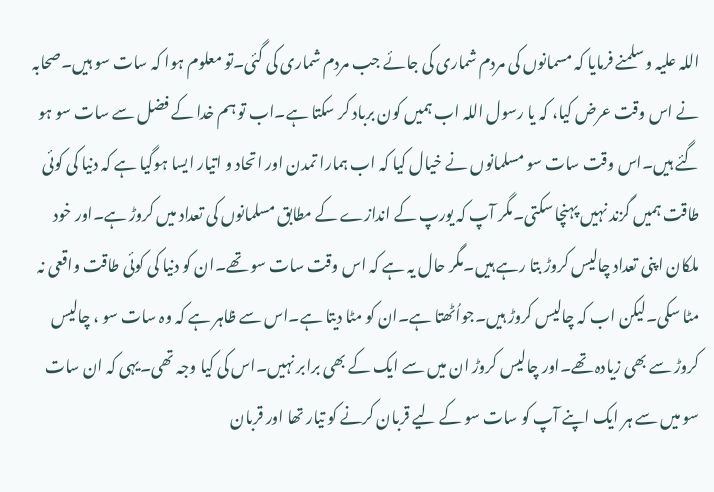اللہ علیہ وسلمنے فرمایا کہ مسمانوں کی مردم شماری کی جائے جب مردم شماری کی گئی۔تو معلوم ہوا کہ سات سو ہیں۔صحابہ نے اس وقت عرض کیا، کہ یا رسول اللہ اب ہمیں کون برباد کر سکتا ہے۔اب تو ہم خدا کے فضل سے سات سو ہو گئے ہیں۔اس وقت سات سو مسلمانوں نے خیال کیا کہ اب ہمارا تمدن اور اتحاد و اتیار ایسا ہوگیا ہے کہ دنیا کی کوئی طاقت ہمیں گزند نہیں پہنچا سکتی۔مگر آپ کہ یورپ کے اندازے کے مطابق مسلمانوں کی تعداد میں کروڑ ہے۔اور خود ملکان اپنی تعداد چالیس کروڑ بتا رہے ہیں۔مگر حال یہ ہے کہ اس وقت سات سو تھے۔ان کو دنیا کی کوئی طاقت واقعی نہ مٹا سکی۔لیکن اب کہ چالیس کروڑ ہیں۔جواُٹھتا ہے۔ان کو مٹا دیتا ہے۔اس سے ظاہر ہے کہ وہ سات سو ، چالیس کروڑ سے بھی زیادہ تھے۔اور چالیس کروڑ ان میں سے ایک کے بھی برابر نہیں۔اس کی کیا وجہ تھی۔یہی کہ ان سات سو میں سے ہر ایک اپنے آپ کو سات سو کے لیے قربان کرنے کو تیار تھا اور قربان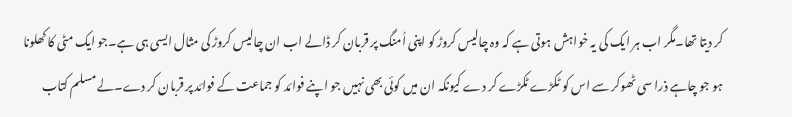کر دیتا تھا۔مگر اب ہر ایک کی یہ خواہش ہوتی ہے کہ وہ چالیس کروڑ کو اپنی اُمنگ پر قربان کر ڈالے اب ان چالیس کروڑ کی مثال ایسی ہی ہے۔جو ایک مٹی کا کھلونا ہو جو چاہے ذرا سی ٹھوکر سے اس کو ٹکڑے ٹکڑے کر دے کیونکہ ان میں کوئی بھی نہیں جو اپنے فوائد کو جماعت کے فوائد پر قربان کر دے۔لے مسلم کتاب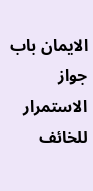الایمان باب جواز الاستمرار للخائف